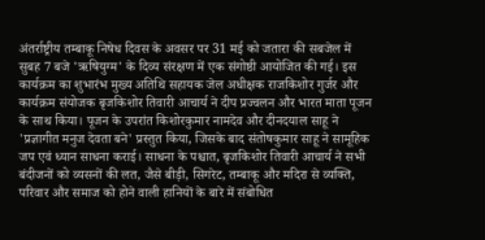अंतर्राष्ट्रीय तम्बाकू निषेध दिवस के अवसर पर 31 मई को जतारा की सबजेल में सुबह 7 बजे 'ऋषियुग्म' के दिव्य संरक्षण में एक संगोष्ठी आयोजित की गई। इस कार्यक्रम का शुभारंभ मुख्य अतिथि सहायक जेल अधीक्षक राजकिशोर गुर्जर और कार्यक्रम संयोजक बृजकिशोर तिवारी आचार्य ने दीप प्रज्वलन और भारत माता पूजन के साथ किया। पूजन के उपरांत किशोरकुमार नामदेव और दीनदयाल साहू ने 'प्रज्ञागीत मनुज देवता बने' प्रस्तुत किया, जिसके बाद संतोषकुमार साहू ने सामूहिक जप एवं ध्यान साधना कराई। साधना के पश्चात, बृजकिशोर तिवारी आचार्य ने सभी बंदीजनों को व्यसनों की लत, जैसे बीड़ी, सिगरेट, तम्बाकू और मदिरा से व्यक्ति, परिवार और समाज को होने वाली हानियों के बारे में संबोधित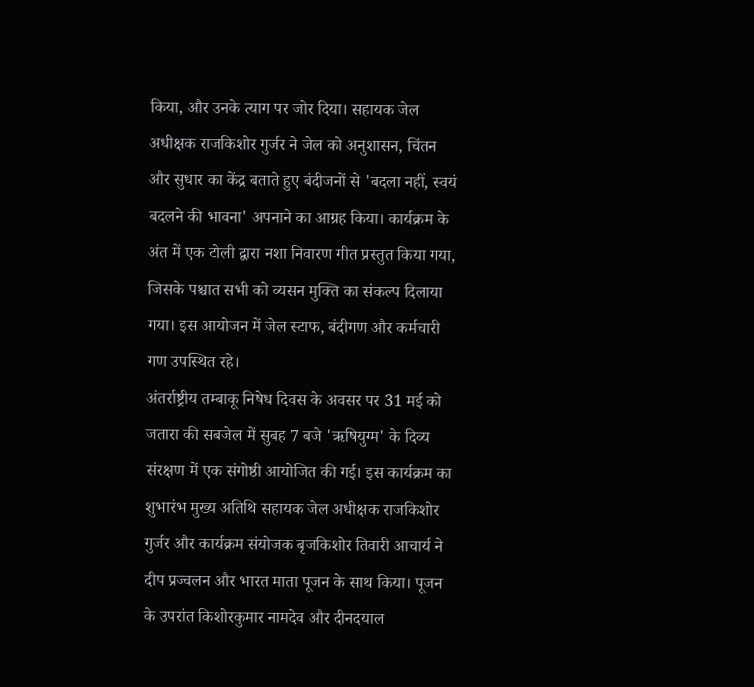किया, और उनके त्याग पर जोर दिया। सहायक जेल अधीक्षक राजकिशोर गुर्जर ने जेल को अनुशासन, चिंतन और सुधार का केंद्र बताते हुए बंदीजनों से 'बदला नहीं, स्वयं बदलने की भावना' अपनाने का आग्रह किया। कार्यक्रम के अंत में एक टोली द्वारा नशा निवारण गीत प्रस्तुत किया गया, जिसके पश्चात सभी को व्यसन मुक्ति का संकल्प दिलाया गया। इस आयोजन में जेल स्टाफ, बंदीगण और कर्मचारी गण उपस्थित रहे।
अंतर्राष्ट्रीय तम्बाकू निषेध दिवस के अवसर पर 31 मई को जतारा की सबजेल में सुबह 7 बजे 'ऋषियुग्म' के दिव्य संरक्षण में एक संगोष्ठी आयोजित की गई। इस कार्यक्रम का शुभारंभ मुख्य अतिथि सहायक जेल अधीक्षक राजकिशोर गुर्जर और कार्यक्रम संयोजक बृजकिशोर तिवारी आचार्य ने दीप प्रज्वलन और भारत माता पूजन के साथ किया। पूजन के उपरांत किशोरकुमार नामदेव और दीनदयाल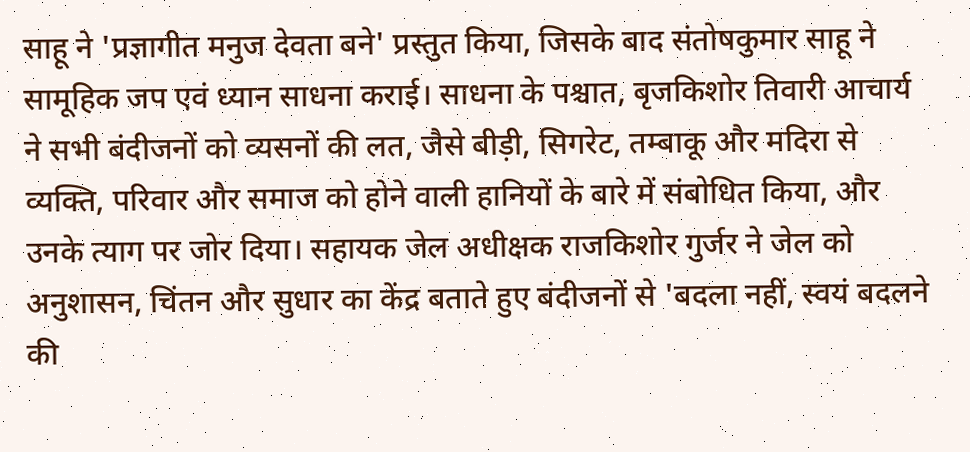साहू ने 'प्रज्ञागीत मनुज देवता बने' प्रस्तुत किया, जिसके बाद संतोषकुमार साहू ने सामूहिक जप एवं ध्यान साधना कराई। साधना के पश्चात, बृजकिशोर तिवारी आचार्य ने सभी बंदीजनों को व्यसनों की लत, जैसे बीड़ी, सिगरेट, तम्बाकू और मदिरा से व्यक्ति, परिवार और समाज को होने वाली हानियों के बारे में संबोधित किया, और उनके त्याग पर जोर दिया। सहायक जेल अधीक्षक राजकिशोर गुर्जर ने जेल को अनुशासन, चिंतन और सुधार का केंद्र बताते हुए बंदीजनों से 'बदला नहीं, स्वयं बदलने की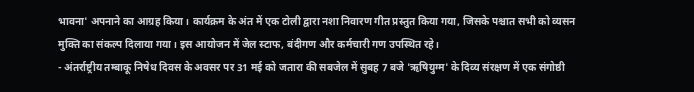भावना' अपनाने का आग्रह किया। कार्यक्रम के अंत में एक टोली द्वारा नशा निवारण गीत प्रस्तुत किया गया, जिसके पश्चात सभी को व्यसन मुक्ति का संकल्प दिलाया गया। इस आयोजन में जेल स्टाफ, बंदीगण और कर्मचारी गण उपस्थित रहे।
- अंतर्राष्ट्रीय तम्बाकू निषेध दिवस के अवसर पर 31 मई को जतारा की सबजेल में सुबह 7 बजे 'ऋषियुग्म' के दिव्य संरक्षण में एक संगोष्ठी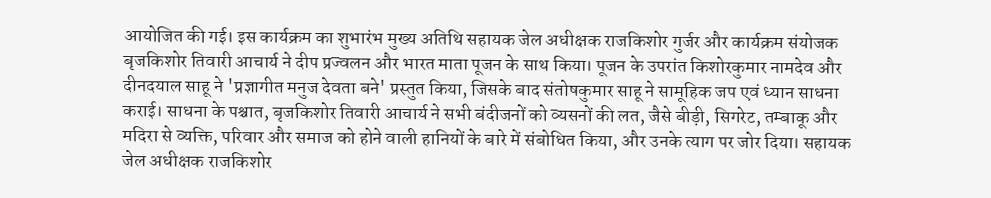आयोजित की गई। इस कार्यक्रम का शुभारंभ मुख्य अतिथि सहायक जेल अधीक्षक राजकिशोर गुर्जर और कार्यक्रम संयोजक बृजकिशोर तिवारी आचार्य ने दीप प्रज्वलन और भारत माता पूजन के साथ किया। पूजन के उपरांत किशोरकुमार नामदेव और दीनदयाल साहू ने 'प्रज्ञागीत मनुज देवता बने' प्रस्तुत किया, जिसके बाद संतोषकुमार साहू ने सामूहिक जप एवं ध्यान साधना कराई। साधना के पश्चात, बृजकिशोर तिवारी आचार्य ने सभी बंदीजनों को व्यसनों की लत, जैसे बीड़ी, सिगरेट, तम्बाकू और मदिरा से व्यक्ति, परिवार और समाज को होने वाली हानियों के बारे में संबोधित किया, और उनके त्याग पर जोर दिया। सहायक जेल अधीक्षक राजकिशोर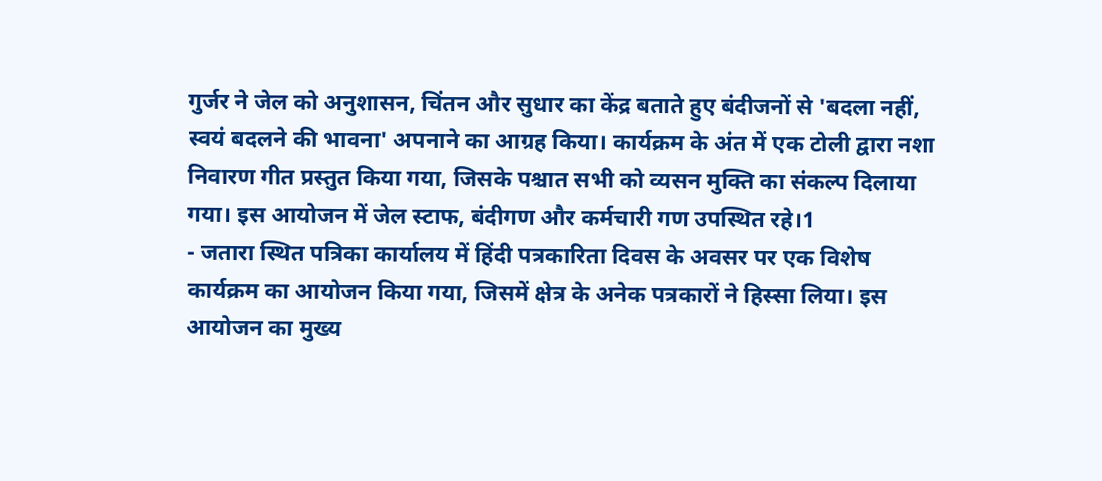गुर्जर ने जेल को अनुशासन, चिंतन और सुधार का केंद्र बताते हुए बंदीजनों से 'बदला नहीं, स्वयं बदलने की भावना' अपनाने का आग्रह किया। कार्यक्रम के अंत में एक टोली द्वारा नशा निवारण गीत प्रस्तुत किया गया, जिसके पश्चात सभी को व्यसन मुक्ति का संकल्प दिलाया गया। इस आयोजन में जेल स्टाफ, बंदीगण और कर्मचारी गण उपस्थित रहे।1
- जतारा स्थित पत्रिका कार्यालय में हिंदी पत्रकारिता दिवस के अवसर पर एक विशेष कार्यक्रम का आयोजन किया गया, जिसमें क्षेत्र के अनेक पत्रकारों ने हिस्सा लिया। इस आयोजन का मुख्य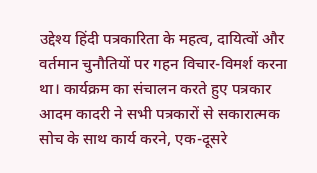उद्देश्य हिंदी पत्रकारिता के महत्व, दायित्वों और वर्तमान चुनौतियों पर गहन विचार-विमर्श करना था। कार्यक्रम का संचालन करते हुए पत्रकार आदम कादरी ने सभी पत्रकारों से सकारात्मक सोच के साथ कार्य करने, एक-दूसरे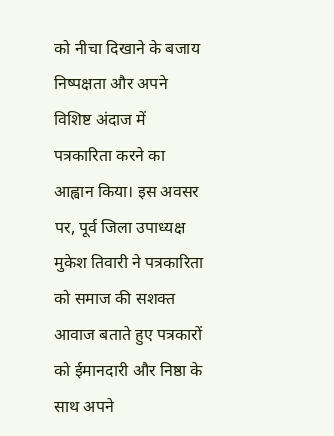को नीचा दिखाने के बजाय निष्पक्षता और अपने विशिष्ट अंदाज में पत्रकारिता करने का आह्वान किया। इस अवसर पर, पूर्व जिला उपाध्यक्ष मुकेश तिवारी ने पत्रकारिता को समाज की सशक्त आवाज बताते हुए पत्रकारों को ईमानदारी और निष्ठा के साथ अपने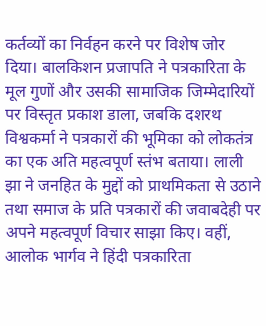कर्तव्यों का निर्वहन करने पर विशेष जोर दिया। बालकिशन प्रजापति ने पत्रकारिता के मूल गुणों और उसकी सामाजिक जिम्मेदारियों पर विस्तृत प्रकाश डाला, जबकि दशरथ विश्वकर्मा ने पत्रकारों की भूमिका को लोकतंत्र का एक अति महत्वपूर्ण स्तंभ बताया। लाली झा ने जनहित के मुद्दों को प्राथमिकता से उठाने तथा समाज के प्रति पत्रकारों की जवाबदेही पर अपने महत्वपूर्ण विचार साझा किए। वहीं, आलोक भार्गव ने हिंदी पत्रकारिता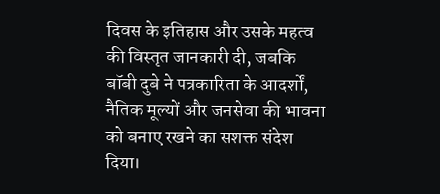दिवस के इतिहास और उसके महत्व की विस्तृत जानकारी दी, जबकि बॉबी दुबे ने पत्रकारिता के आदर्शों, नैतिक मूल्यों और जनसेवा की भावना को बनाए रखने का सशक्त संदेश दिया।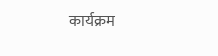कार्यक्रम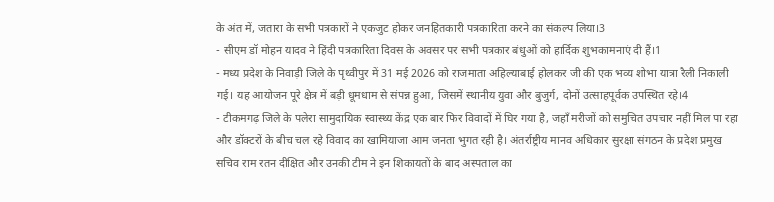के अंत में, जतारा के सभी पत्रकारों ने एकजुट होकर जनहितकारी पत्रकारिता करने का संकल्प लिया।3
- सीएम डॉ मोहन यादव ने हिंदी पत्रकारिता दिवस के अवसर पर सभी पत्रकार बंधुओं को हार्दिक शुभकामनाएं दी हैं।1
- मध्य प्रदेश के निवाड़ी जिले के पृथ्वीपुर में 31 मई 2026 को राजमाता अहिल्याबाई होलकर जी की एक भव्य शोभा यात्रा रैली निकाली गई। यह आयोजन पूरे क्षेत्र में बड़ी धूमधाम से संपन्न हुआ, जिसमें स्थानीय युवा और बुजुर्ग, दोनों उत्साहपूर्वक उपस्थित रहे।4
- टीकमगढ़ जिले के पलेरा सामुदायिक स्वास्थ्य केंद्र एक बार फिर विवादों में घिर गया है, जहाँ मरीजों को समुचित उपचार नहीं मिल पा रहा और डॉक्टरों के बीच चल रहे विवाद का खामियाजा आम जनता भुगत रही है। अंतर्राष्ट्रीय मानव अधिकार सुरक्षा संगठन के प्रदेश प्रमुख सचिव राम रतन दीक्षित और उनकी टीम ने इन शिकायतों के बाद अस्पताल का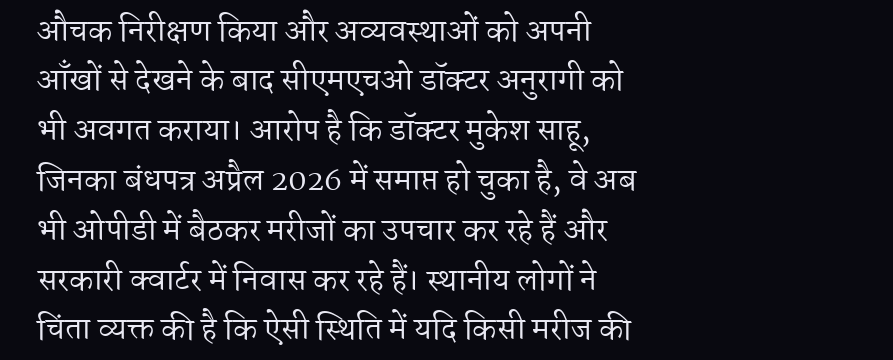औचक निरीक्षण किया और अव्यवस्थाओं को अपनी आँखों से देखने के बाद सीएमएचओ डॉक्टर अनुरागी को भी अवगत कराया। आरोप है कि डॉक्टर मुकेश साहू, जिनका बंधपत्र अप्रैल 2026 में समाप्त हो चुका है, वे अब भी ओपीडी में बैठकर मरीजों का उपचार कर रहे हैं और सरकारी क्वार्टर में निवास कर रहे हैं। स्थानीय लोगों ने चिंता व्यक्त की है कि ऐसी स्थिति में यदि किसी मरीज की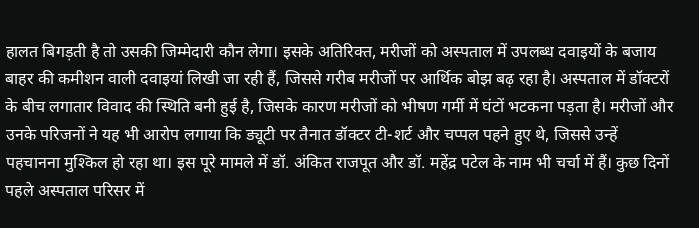हालत बिगड़ती है तो उसकी जिम्मेदारी कौन लेगा। इसके अतिरिक्त, मरीजों को अस्पताल में उपलब्ध दवाइयों के बजाय बाहर की कमीशन वाली दवाइयां लिखी जा रही हैं, जिससे गरीब मरीजों पर आर्थिक बोझ बढ़ रहा है। अस्पताल में डॉक्टरों के बीच लगातार विवाद की स्थिति बनी हुई है, जिसके कारण मरीजों को भीषण गर्मी में घंटों भटकना पड़ता है। मरीजों और उनके परिजनों ने यह भी आरोप लगाया कि ड्यूटी पर तैनात डॉक्टर टी-शर्ट और चप्पल पहने हुए थे, जिससे उन्हें पहचानना मुश्किल हो रहा था। इस पूरे मामले में डॉ. अंकित राजपूत और डॉ. महेंद्र पटेल के नाम भी चर्चा में हैं। कुछ दिनों पहले अस्पताल परिसर में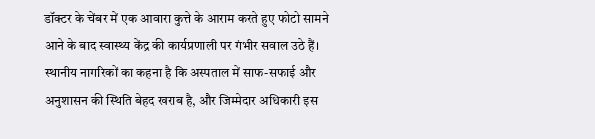डॉक्टर के चेंबर में एक आवारा कुत्ते के आराम करते हुए फोटो सामने आने के बाद स्वास्थ्य केंद्र की कार्यप्रणाली पर गंभीर सवाल उठे हैं। स्थानीय नागरिकों का कहना है कि अस्पताल में साफ-सफाई और अनुशासन की स्थिति बेहद खराब है, और जिम्मेदार अधिकारी इस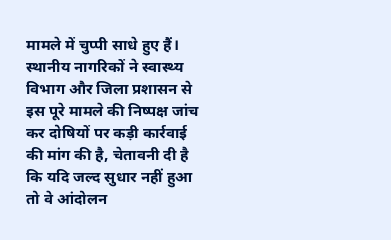मामले में चुप्पी साधे हुए हैं। स्थानीय नागरिकों ने स्वास्थ्य विभाग और जिला प्रशासन से इस पूरे मामले की निष्पक्ष जांच कर दोषियों पर कड़ी कार्रवाई की मांग की है, चेतावनी दी है कि यदि जल्द सुधार नहीं हुआ तो वे आंदोलन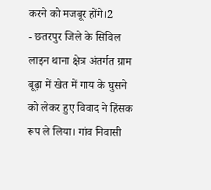करने को मजबूर होंगे।2
- छतरपुर जिले के सिविल लाइन थाना क्षेत्र अंतर्गत ग्राम बूढ़ा में खेत में गाय के घुसने को लेकर हुए विवाद ने हिंसक रूप ले लिया। गांव निवासी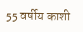55 वर्षीय काशी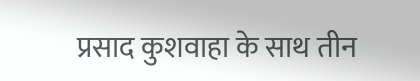प्रसाद कुशवाहा के साथ तीन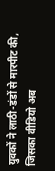युवकों ने लाठी-डंडों से मारपीट की, जिसका वीडियो अब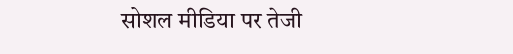सोशल मीडिया पर तेजी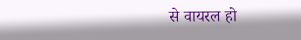से वायरल हो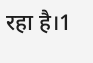रहा है।1